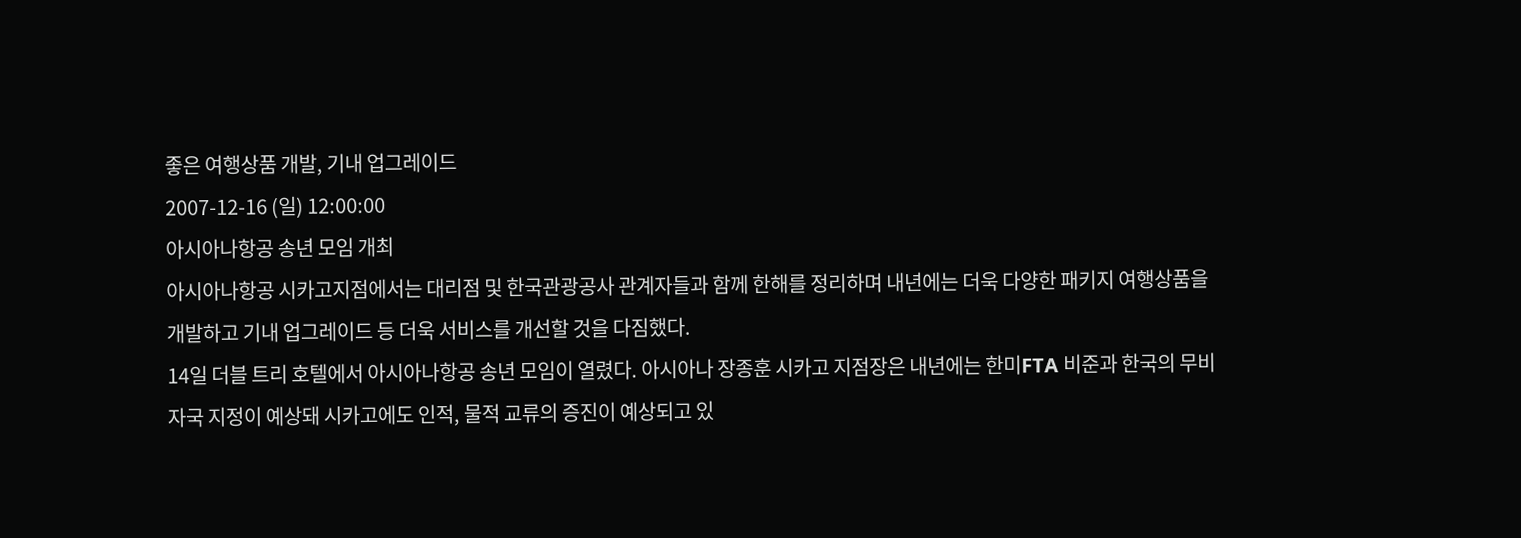좋은 여행상품 개발, 기내 업그레이드
2007-12-16 (일) 12:00:00
아시아나항공 송년 모임 개최
아시아나항공 시카고지점에서는 대리점 및 한국관광공사 관계자들과 함께 한해를 정리하며 내년에는 더욱 다양한 패키지 여행상품을 개발하고 기내 업그레이드 등 더욱 서비스를 개선할 것을 다짐했다.
14일 더블 트리 호텔에서 아시아나항공 송년 모임이 열렸다. 아시아나 장종훈 시카고 지점장은 내년에는 한미FTA 비준과 한국의 무비자국 지정이 예상돼 시카고에도 인적, 물적 교류의 증진이 예상되고 있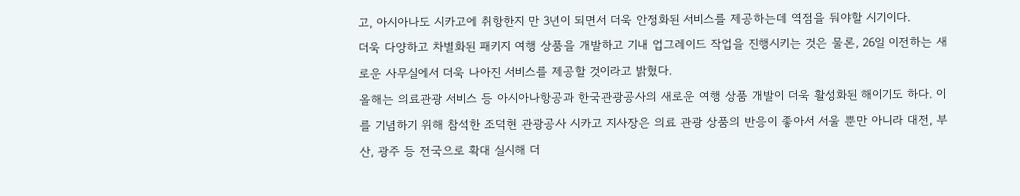고, 아시아나도 시카고에 취항한지 만 3년이 되면서 더욱 안정화된 서비스를 제공하는데 역점을 둬야할 시기이다.
더욱 다양하고 차별화된 패키지 여행 상품을 개발하고 기내 업그레이드 작업을 진행시키는 것은 물론, 26일 이전하는 새로운 사무실에서 더욱 나아진 서비스를 제공할 것이라고 밝혔다.
올해는 의료관광 서비스 등 아시아나항공과 한국관광공사의 새로운 여행 상품 개발이 더욱 활성화된 해이기도 하다. 이를 기념하기 위해 참석한 조덕현 관광공사 시카고 지사장은 의료 관광 상품의 반응이 좋아서 서울 뿐만 아니라 대전, 부산, 광주 등 전국으로 확대 실시해 더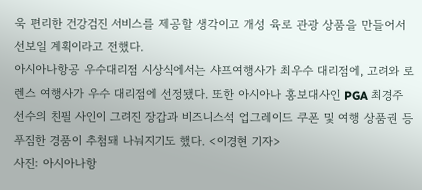욱 편리한 건강검진 서비스를 제공할 생각이고 개성 육로 관광 상품을 만들어서 선보일 계획이라고 전했다.
아시아나항공 우수대리점 시상식에서는 샤프여행사가 최우수 대리점에, 고려와 로렌스 여행사가 우수 대리점에 선정됐다. 또한 아시아나 홍보대사인 PGA 최경주 선수의 친필 사인이 그려진 장갑과 비즈니스석 업그레이드 쿠폰 및 여행 상품권 등 푸짐한 경품이 추첨돼 나눠지기도 했다. <이경현 기자>
사진: 아시아나항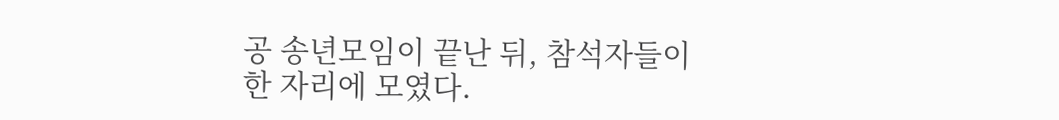공 송년모임이 끝난 뒤, 참석자들이 한 자리에 모였다.